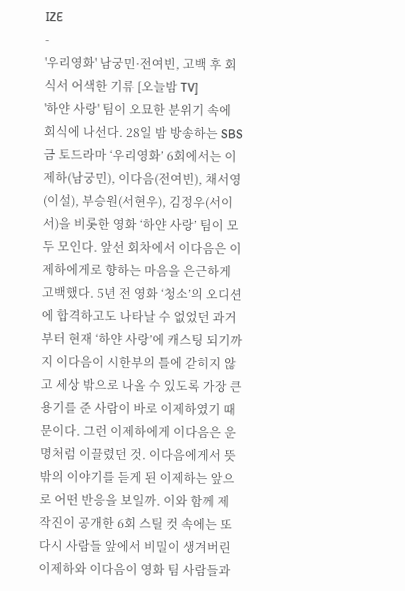IZE
-
'우리영화' 남궁민·전여빈, 고백 후 회식서 어색한 기류 [오늘밤 TV]
'하얀 사랑' 팀이 오묘한 분위기 속에 회식에 나선다. 28일 밤 방송하는 SBS 금 토드라마 ‘우리영화’ 6회에서는 이제하(남궁민), 이다음(전여빈), 채서영(이설), 부승원(서현우), 김정우(서이서)을 비롯한 영화 ‘하얀 사랑’ 팀이 모두 모인다. 앞선 회차에서 이다음은 이제하에게로 향하는 마음을 은근하게 고백했다. 5년 전 영화 ‘청소’의 오디션에 합격하고도 나타날 수 없었던 과거부터 현재 ‘하얀 사랑’에 캐스팅 되기까지 이다음이 시한부의 틀에 갇히지 않고 세상 밖으로 나올 수 있도록 가장 큰 용기를 준 사람이 바로 이제하였기 때문이다. 그런 이제하에게 이다음은 운명처럼 이끌렸던 것. 이다음에게서 뜻밖의 이야기를 듣게 된 이제하는 앞으로 어떤 반응을 보일까. 이와 함께 제작진이 공개한 6회 스틸 컷 속에는 또 다시 사람들 앞에서 비밀이 생겨버린 이제하와 이다음이 영화 팀 사람들과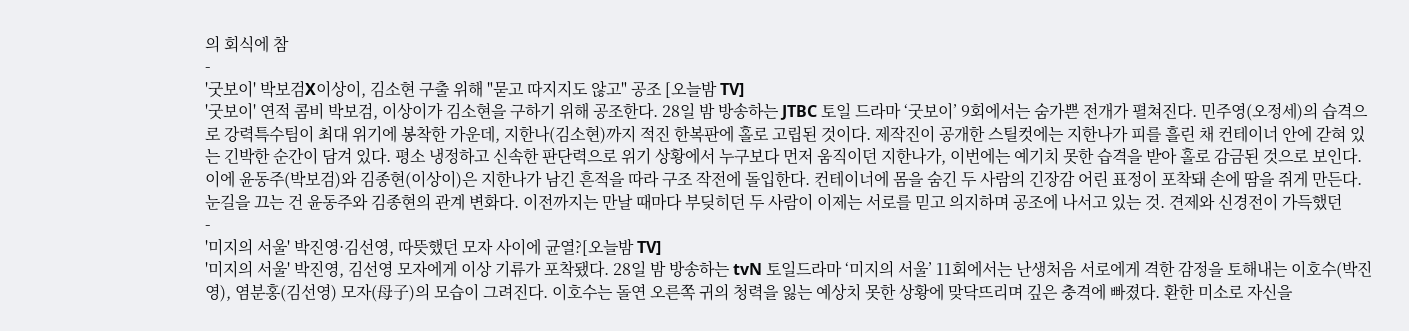의 회식에 참
-
'굿보이' 박보검X이상이, 김소현 구출 위해 "묻고 따지지도 않고" 공조 [오늘밤 TV]
'굿보이' 연적 콤비 박보검, 이상이가 김소현을 구하기 위해 공조한다. 28일 밤 방송하는 JTBC 토일 드라마 ‘굿보이’ 9회에서는 숨가쁜 전개가 펼쳐진다. 민주영(오정세)의 습격으로 강력특수팀이 최대 위기에 봉착한 가운데, 지한나(김소현)까지 적진 한복판에 홀로 고립된 것이다. 제작진이 공개한 스틸컷에는 지한나가 피를 흘린 채 컨테이너 안에 갇혀 있는 긴박한 순간이 담겨 있다. 평소 냉정하고 신속한 판단력으로 위기 상황에서 누구보다 먼저 움직이던 지한나가, 이번에는 예기치 못한 습격을 받아 홀로 감금된 것으로 보인다. 이에 윤동주(박보검)와 김종현(이상이)은 지한나가 남긴 흔적을 따라 구조 작전에 돌입한다. 컨테이너에 몸을 숨긴 두 사람의 긴장감 어린 표정이 포착돼 손에 땀을 쥐게 만든다. 눈길을 끄는 건 윤동주와 김종현의 관계 변화다. 이전까지는 만날 때마다 부딪히던 두 사람이 이제는 서로를 믿고 의지하며 공조에 나서고 있는 것. 견제와 신경전이 가득했던
-
'미지의 서울' 박진영·김선영, 따뜻했던 모자 사이에 균열?[오늘밤 TV]
'미지의 서울' 박진영, 김선영 모자에게 이상 기류가 포착됐다. 28일 밤 방송하는 tvN 토일드라마 ‘미지의 서울’ 11회에서는 난생처음 서로에게 격한 감정을 토해내는 이호수(박진영), 염분홍(김선영) 모자(母子)의 모습이 그려진다. 이호수는 돌연 오른쪽 귀의 청력을 잃는 예상치 못한 상황에 맞닥뜨리며 깊은 충격에 빠졌다. 환한 미소로 자신을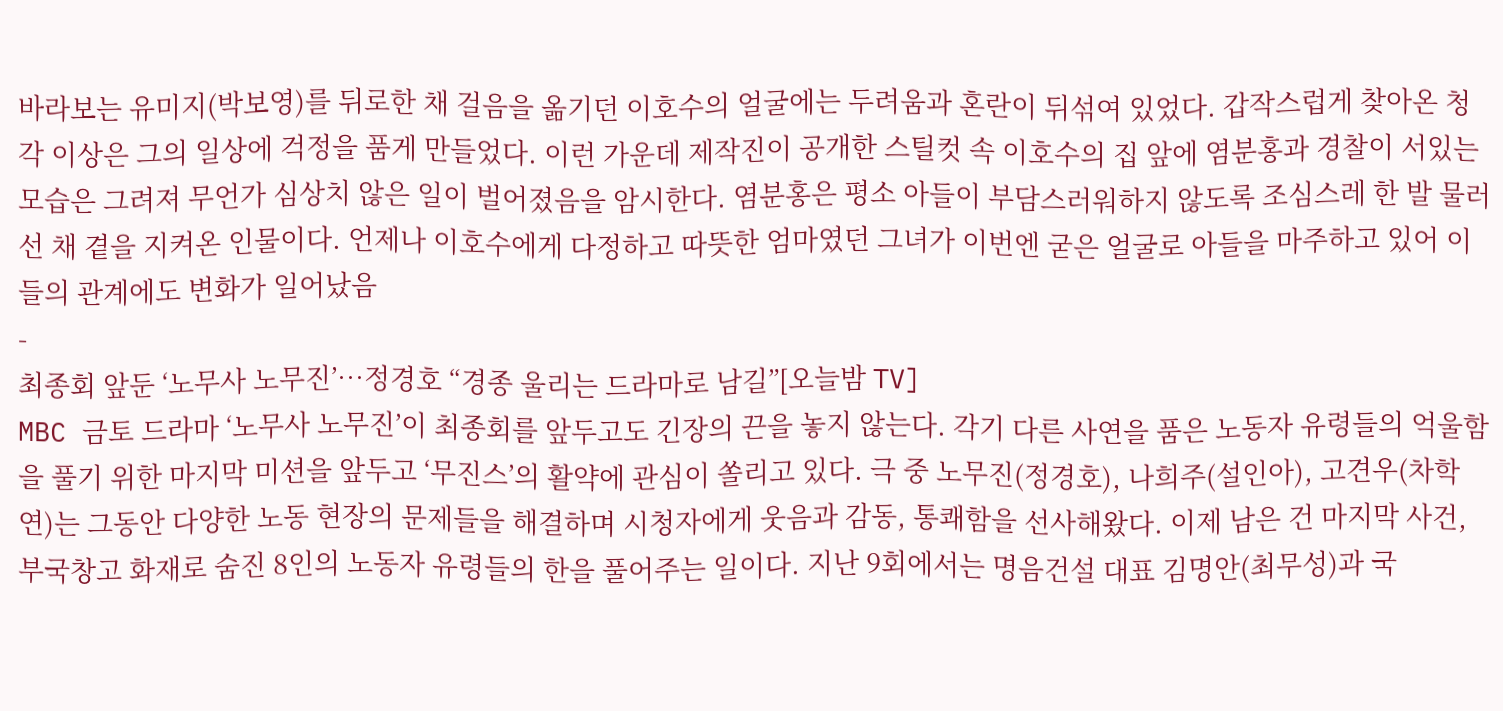바라보는 유미지(박보영)를 뒤로한 채 걸음을 옮기던 이호수의 얼굴에는 두려움과 혼란이 뒤섞여 있었다. 갑작스럽게 찾아온 청각 이상은 그의 일상에 걱정을 품게 만들었다. 이런 가운데 제작진이 공개한 스틸컷 속 이호수의 집 앞에 염분홍과 경찰이 서있는 모습은 그려져 무언가 심상치 않은 일이 벌어졌음을 암시한다. 염분홍은 평소 아들이 부담스러워하지 않도록 조심스레 한 발 물러선 채 곁을 지켜온 인물이다. 언제나 이호수에게 다정하고 따뜻한 엄마였던 그녀가 이번엔 굳은 얼굴로 아들을 마주하고 있어 이들의 관계에도 변화가 일어났음
-
최종회 앞둔 ‘노무사 노무진’…정경호 “경종 울리는 드라마로 남길”[오늘밤 TV]
MBC 금토 드라마 ‘노무사 노무진’이 최종회를 앞두고도 긴장의 끈을 놓지 않는다. 각기 다른 사연을 품은 노동자 유령들의 억울함을 풀기 위한 마지막 미션을 앞두고 ‘무진스’의 활약에 관심이 쏠리고 있다. 극 중 노무진(정경호), 나희주(설인아), 고견우(차학연)는 그동안 다양한 노동 현장의 문제들을 해결하며 시청자에게 웃음과 감동, 통쾌함을 선사해왔다. 이제 남은 건 마지막 사건, 부국창고 화재로 숨진 8인의 노동자 유령들의 한을 풀어주는 일이다. 지난 9회에서는 명음건설 대표 김명안(최무성)과 국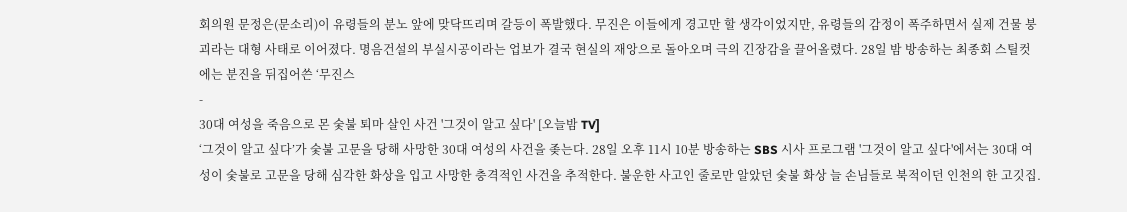회의원 문정은(문소리)이 유령들의 분노 앞에 맞닥뜨리며 갈등이 폭발했다. 무진은 이들에게 경고만 할 생각이었지만, 유령들의 감정이 폭주하면서 실제 건물 붕괴라는 대형 사태로 이어졌다. 명음건설의 부실시공이라는 업보가 결국 현실의 재앙으로 돌아오며 극의 긴장감을 끌어올렸다. 28일 밤 방송하는 최종회 스틸컷에는 분진을 뒤집어쓴 ‘무진스
-
30대 여성을 죽음으로 몬 숯불 퇴마 살인 사건 '그것이 알고 싶다' [오늘밤 TV]
‘그것이 알고 싶다’가 숯불 고문을 당해 사망한 30대 여성의 사건을 좆는다. 28일 오후 11시 10분 방송하는 SBS 시사 프로그램 '그것이 알고 싶다'에서는 30대 여성이 숯불로 고문을 당해 심각한 화상을 입고 사망한 충격적인 사건을 추적한다. 불운한 사고인 줄로만 알았던 숯불 화상 늘 손님들로 북적이던 인천의 한 고깃집.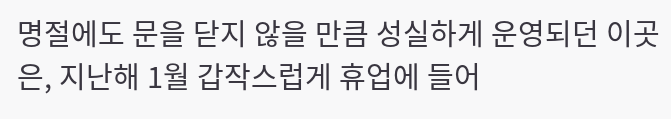명절에도 문을 닫지 않을 만큼 성실하게 운영되던 이곳은, 지난해 1월 갑작스럽게 휴업에 들어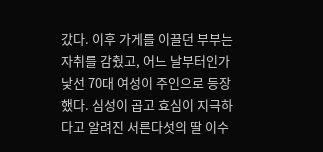갔다. 이후 가게를 이끌던 부부는 자취를 감췄고, 어느 날부터인가 낯선 70대 여성이 주인으로 등장했다. 심성이 곱고 효심이 지극하다고 알려진 서른다섯의 딸 이수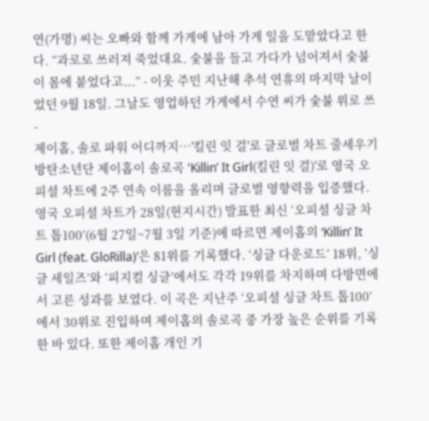연(가명) 씨는 오빠와 함께 가게에 남아 가게 일을 도맡았다고 한다. “과로로 쓰러져 죽었대요. 숯불을 들고 가다가 넘어져서 숯불이 몸에 붙었다고...” - 이웃 주민 지난해 추석 연휴의 마지막 날이었던 9월 18일. 그날도 영업하던 가게에서 수연 씨가 숯불 위로 쓰
-
제이홉, 솔로 파워 어디까지…'킬린 잇 걸'로 글로벌 차트 줄세우기
방탄소년단 제이홉이 솔로곡 'Killin’ It Girl(킬린 잇 걸)'로 영국 오피셜 차트에 2주 연속 이름을 올리며 글로벌 영향력을 입증했다. 영국 오피셜 차트가 28일(현지시간) 발표한 최신 ‘오피셜 싱글 차트 톱100’(6월 27일~7월 3일 기준)에 따르면 제이홉의 ‘Killin’ It Girl (feat. GloRilla)’은 81위를 기록했다. ‘싱글 다운로드’ 18위, ‘싱글 세일즈’와 ‘피지컬 싱글’에서도 각각 19위를 차지하며 다방면에서 고른 성과를 보였다. 이 곡은 지난주 ‘오피셜 싱글 차트 톱100’에서 30위로 진입하며 제이홉의 솔로곡 중 가장 높은 순위를 기록한 바 있다. 또한 제이홉 개인 기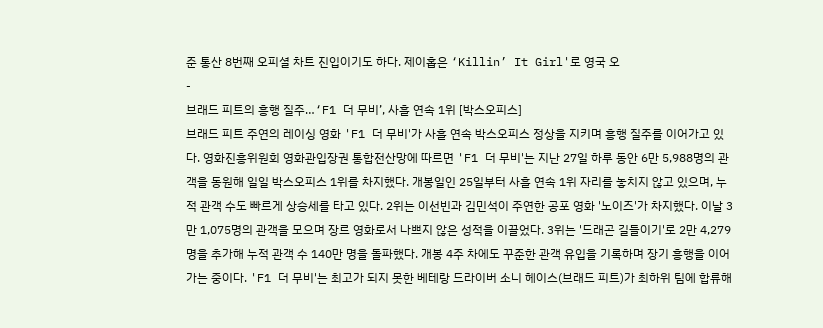준 통산 8번째 오피셜 차트 진입이기도 하다. 제이홉은 ‘Killin’ It Girl'로 영국 오
-
브래드 피트의 흥행 질주…‘F1 더 무비’, 사흘 연속 1위 [박스오피스]
브래드 피트 주연의 레이싱 영화 'F1 더 무비'가 사흘 연속 박스오피스 정상을 지키며 흥행 질주를 이어가고 있다. 영화진흥위원회 영화관입장권 통합전산망에 따르면 'F1 더 무비'는 지난 27일 하루 동안 6만 5,988명의 관객을 동원해 일일 박스오피스 1위를 차지했다. 개봉일인 25일부터 사흘 연속 1위 자리를 놓치지 않고 있으며, 누적 관객 수도 빠르게 상승세를 타고 있다. 2위는 이선빈과 김민석이 주연한 공포 영화 '노이즈'가 차지했다. 이날 3만 1,075명의 관객을 모으며 장르 영화로서 나쁘지 않은 성적을 이끌었다. 3위는 '드래곤 길들이기'로 2만 4,279명을 추가해 누적 관객 수 140만 명을 돌파했다. 개봉 4주 차에도 꾸준한 관객 유입을 기록하며 장기 흥행을 이어가는 중이다. 'F1 더 무비'는 최고가 되지 못한 베테랑 드라이버 소니 헤이스(브래드 피트)가 최하위 팀에 합류해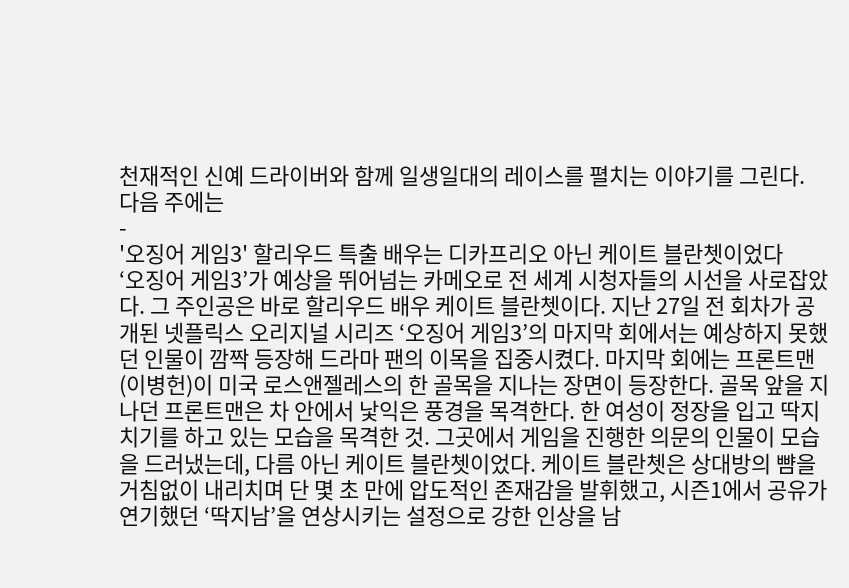천재적인 신예 드라이버와 함께 일생일대의 레이스를 펼치는 이야기를 그린다. 다음 주에는
-
'오징어 게임3' 할리우드 특출 배우는 디카프리오 아닌 케이트 블란쳇이었다
‘오징어 게임3’가 예상을 뛰어넘는 카메오로 전 세계 시청자들의 시선을 사로잡았다. 그 주인공은 바로 할리우드 배우 케이트 블란쳇이다. 지난 27일 전 회차가 공개된 넷플릭스 오리지널 시리즈 ‘오징어 게임3’의 마지막 회에서는 예상하지 못했던 인물이 깜짝 등장해 드라마 팬의 이목을 집중시켰다. 마지막 회에는 프론트맨(이병헌)이 미국 로스앤젤레스의 한 골목을 지나는 장면이 등장한다. 골목 앞을 지나던 프론트맨은 차 안에서 낯익은 풍경을 목격한다. 한 여성이 정장을 입고 딱지 치기를 하고 있는 모습을 목격한 것. 그곳에서 게임을 진행한 의문의 인물이 모습을 드러냈는데, 다름 아닌 케이트 블란쳇이었다. 케이트 블란쳇은 상대방의 뺨을 거침없이 내리치며 단 몇 초 만에 압도적인 존재감을 발휘했고, 시즌1에서 공유가 연기했던 ‘딱지남’을 연상시키는 설정으로 강한 인상을 남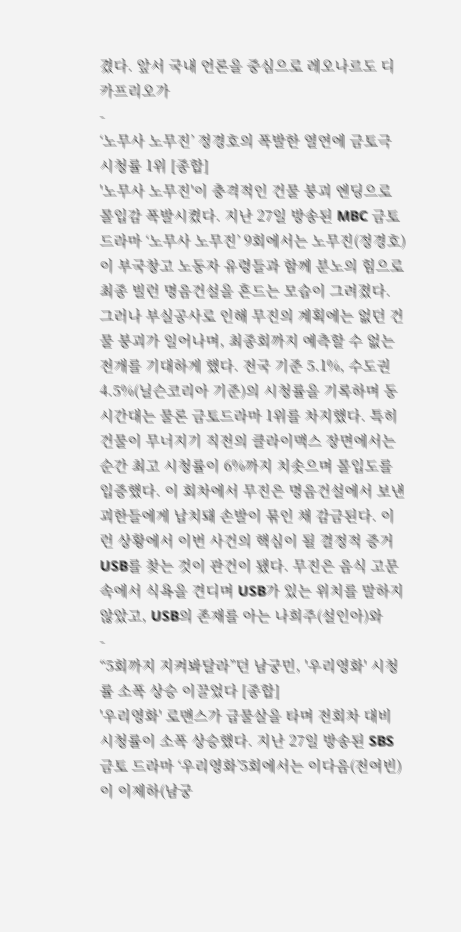겼다. 앞서 국내 언론을 중심으로 레오나르도 디카프리오가
-
‘노무사 노무진’ 정경호의 폭발한 열연에 금토극 시청률 1위 [종합]
'노무사 노무진'이 충격적인 건물 붕괴 엔딩으로 몰입감 폭발시켰다. 지난 27일 방송된 MBC 금토 드라마 ‘노무사 노무진’ 9회에서는 노무진(정경호)이 부국창고 노동자 유령들과 함께 분노의 힘으로 최종 빌런 명음건설을 흔드는 모습이 그려졌다. 그러나 부실공사로 인해 무진의 계획에는 없던 건물 붕괴가 일어나며, 최종회까지 예측할 수 없는 전개를 기대하게 했다. 전국 기준 5.1%, 수도권 4.5%(닐슨코리아 기준)의 시청률을 기록하며 동시간대는 물론 금토드라마 1위를 차지했다. 특히 건물이 무너지기 직전의 클라이맥스 장면에서는 순간 최고 시청률이 6%까지 치솟으며 몰입도를 입증했다. 이 회차에서 무진은 명음건설에서 보낸 괴한들에게 납치돼 손발이 묶인 채 감금된다. 이런 상황에서 이번 사건의 핵심이 될 결정적 증거 USB를 찾는 것이 관건이 됐다. 무진은 음식 고문 속에서 식욕을 견디며 USB가 있는 위치를 말하지 않았고, USB의 존재를 아는 나희주(설인아)와
-
“5회까지 지켜봐달라”던 남궁민, '우리영화' 시청률 소폭 상승 이끌었다 [종합]
'우리영화' 로맨스가 급물살을 타며 전회차 대비 시청률이 소폭 상승했다. 지난 27일 방송된 SBS 금토 드라마 ‘우리영화’5회에서는 이다음(전여빈)이 이제하(남궁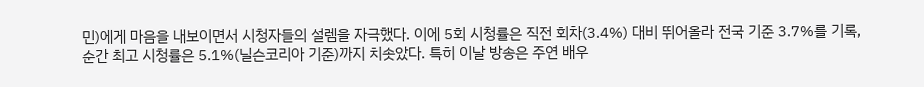민)에게 마음을 내보이면서 시청자들의 설렘을 자극했다. 이에 5회 시청률은 직전 회차(3.4%) 대비 뛰어올라 전국 기준 3.7%를 기록, 순간 최고 시청률은 5.1%(닐슨코리아 기준)까지 치솟았다. 특히 이날 방송은 주연 배우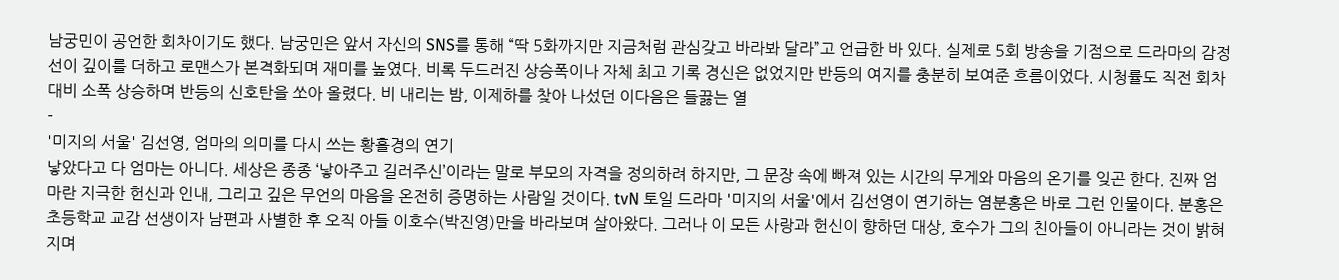남궁민이 공언한 회차이기도 했다. 남궁민은 앞서 자신의 SNS를 통해 “딱 5화까지만 지금처럼 관심갖고 바라봐 달라”고 언급한 바 있다. 실제로 5회 방송을 기점으로 드라마의 감정선이 깊이를 더하고 로맨스가 본격화되며 재미를 높였다. 비록 두드러진 상승폭이나 자체 최고 기록 경신은 없었지만 반등의 여지를 충분히 보여준 흐름이었다. 시청률도 직전 회차 대비 소폭 상승하며 반등의 신호탄을 쏘아 올렸다. 비 내리는 밤, 이제하를 찾아 나섰던 이다음은 들끓는 열
-
'미지의 서울' 김선영, 엄마의 의미를 다시 쓰는 황홀경의 연기
낳았다고 다 엄마는 아니다. 세상은 종종 ‘낳아주고 길러주신’이라는 말로 부모의 자격을 정의하려 하지만, 그 문장 속에 빠져 있는 시간의 무게와 마음의 온기를 잊곤 한다. 진짜 엄마란 지극한 헌신과 인내, 그리고 깊은 무언의 마음을 온전히 증명하는 사람일 것이다. tvN 토일 드라마 '미지의 서울'에서 김선영이 연기하는 염분홍은 바로 그런 인물이다. 분홍은 초등학교 교감 선생이자 남편과 사별한 후 오직 아들 이호수(박진영)만을 바라보며 살아왔다. 그러나 이 모든 사랑과 헌신이 향하던 대상, 호수가 그의 친아들이 아니라는 것이 밝혀지며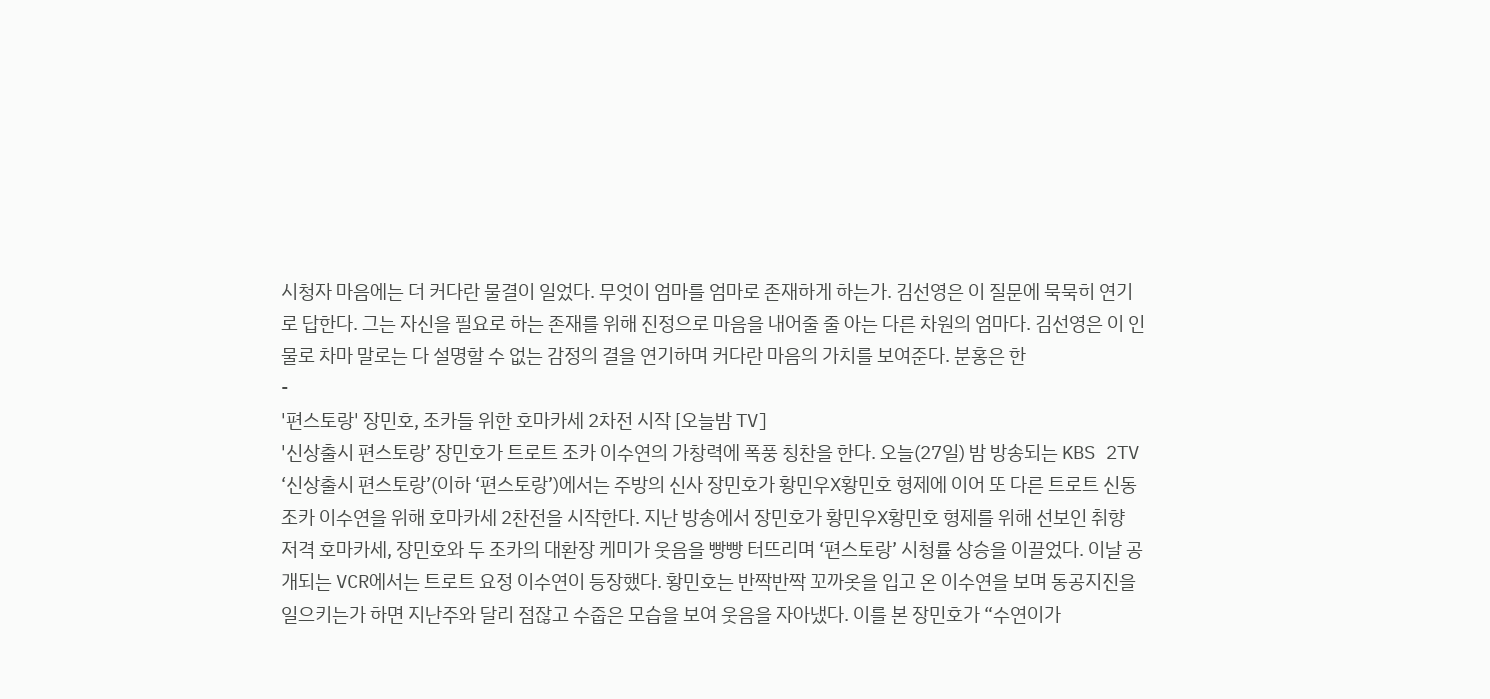시청자 마음에는 더 커다란 물결이 일었다. 무엇이 엄마를 엄마로 존재하게 하는가. 김선영은 이 질문에 묵묵히 연기로 답한다. 그는 자신을 필요로 하는 존재를 위해 진정으로 마음을 내어줄 줄 아는 다른 차원의 엄마다. 김선영은 이 인물로 차마 말로는 다 설명할 수 없는 감정의 결을 연기하며 커다란 마음의 가치를 보여준다. 분홍은 한
-
'편스토랑' 장민호, 조카들 위한 호마카세 2차전 시작 [오늘밤 TV]
'신상출시 편스토랑’ 장민호가 트로트 조카 이수연의 가창력에 폭풍 칭찬을 한다. 오늘(27일) 밤 방송되는 KBS 2TV ‘신상출시 편스토랑’(이하 ‘편스토랑’)에서는 주방의 신사 장민호가 황민우X황민호 형제에 이어 또 다른 트로트 신동 조카 이수연을 위해 호마카세 2찬전을 시작한다. 지난 방송에서 장민호가 황민우X황민호 형제를 위해 선보인 취향 저격 호마카세, 장민호와 두 조카의 대환장 케미가 웃음을 빵빵 터뜨리며 ‘편스토랑’ 시청률 상승을 이끌었다. 이날 공개되는 VCR에서는 트로트 요정 이수연이 등장했다. 황민호는 반짝반짝 꼬까옷을 입고 온 이수연을 보며 동공지진을 일으키는가 하면 지난주와 달리 점잖고 수줍은 모습을 보여 웃음을 자아냈다. 이를 본 장민호가 “수연이가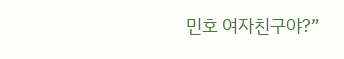민호 여자친구야?”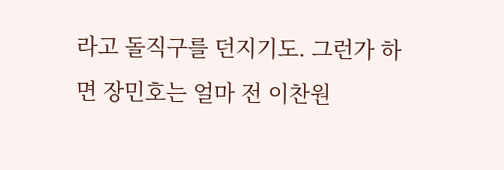라고 돌직구를 던지기도. 그런가 하면 장민호는 얼마 전 이찬원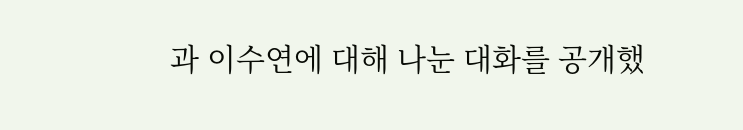과 이수연에 대해 나눈 대화를 공개했